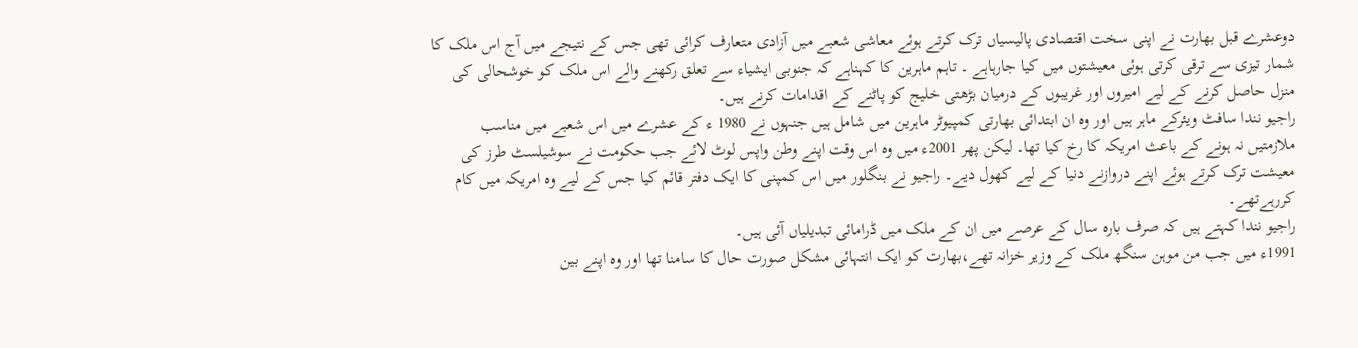دوعشرے قبل بھارت نے اپنی سخت اقتصادی پالیسیاں ترک کرتے ہوئے معاشی شعبے میں آزادی متعارف کرائی تھی جس کے نتیجے میں آج اس ملک کا شمار تیزی سے ترقی کرتی ہوئی معیشتوں میں کیا جارہاہے ۔ تاہم ماہرین کا کہناہے کہ جنوبی ایشیاء سے تعلق رکھنے والے اس ملک کو خوشحالی کی منزل حاصل کرنے کے لیے امیروں اور غریبوں کے درمیان بڑھتی خلیج کو پاٹنے کے اقدامات کرنے ہیں۔
راجیو نندا سافٹ ویئرکے ماہر ہیں اور وہ ان ابتدائی بھارتی کمپیوٹر ماہرین میں شامل ہیں جنہوں نے 1980 ء کے عشرے میں اس شعبے میں مناسب ملازمتیں نہ ہونے کے باعث امریکہ کا رخ کیا تھا۔ لیکن پھر 2001ء میں وہ اس وقت اپنے وطن واپس لوٹ لائے جب حکومت نے سوشیلسٹ طرز کی معیشت ترک کرتے ہوئے اپنے دروازنے دنیا کے لیے کھول دیے۔ راجیو نے بنگلور میں اس کمپنی کا ایک دفتر قائم کیا جس کے لیے وہ امریکہ میں کام کررہےتھے۔
راجیو نندا کہتے ہیں کہ صرف بارہ سال کے عرصے میں ان کے ملک میں ڈرامائی تبدیلیاں آئی ہیں۔
1991ء میں جب من موہن سنگھ ملک کے وزیر خزانہ تھے،بھارت کو ایک انتہائی مشکل صورت حال کا سامنا تھا اور وہ اپنے بین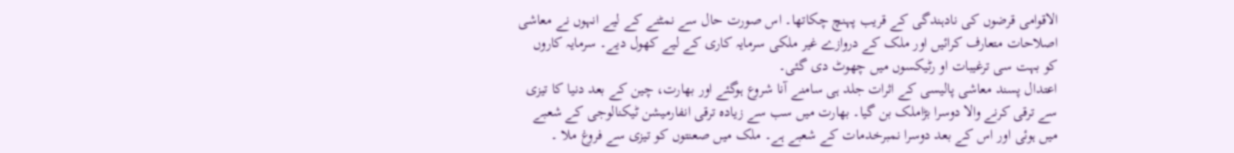الاقوامی قرضوں کی نادہندگی کے قریب پہنچ چکاتھا۔ اس صورت حال سے نمٹنے کے لیے انہوں نے معاشی اصلاحات متعارف کرائیں اور ملک کے دروازے غیر ملکی سرمایہ کاری کے لیے کھول دیے۔ سرمایہ کاروں کو بہت سی ترغیبات او رٹیکسوں میں چھوٹ دی گئی۔
اعتدال پسند معاشی پالیسی کے اثرات جلد ہی سامنے آنا شروع ہوگئے اور بھارت، چین کے بعد دنیا کا تیزی سے ترقی کرنے والا دوسرا بڑاملک بن گیا۔ بھارت میں سب سے زیادہ ترقی انفارمیشن ٹیکنالوجی کے شعبے میں ہوئی اور اس کے بعد دوسرا نمبرخدمات کے شعبے ہے۔ ملک میں صعنتوں کو تیزی سے فروغ ملا ۔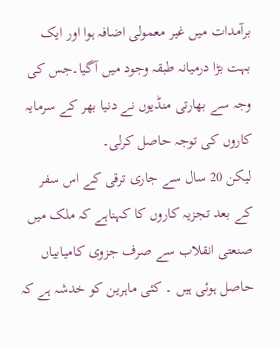برآمدات میں غیر معمولی اضافہ ہوا اور ایک بہت بڑا درمیانہ طبقہ وجود میں آگیا۔جس کی وجہ سے بھارتی منڈیوں نے دنیا بھر کے سرمایہ کاروں کی توجہ حاصل کرلی۔
لیکن 20 سال سے جاری ترقی کے اس سفر کے بعد تجزیہ کاروں کا کہناہے کہ ملک میں صنعتی انقلاب سے صرف جزوی کامیابیاں حاصل ہوئی ہیں ۔ کئی ماہرین کو خدشہ ہے کہ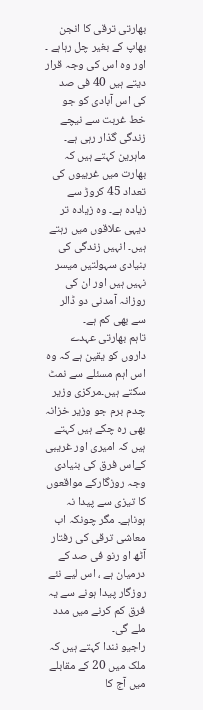بھارتی ترقی کا انجن بھاپ کے بغیر چل رہاہے ۔ اور وہ اس کی وجہ قرار دیتے ہیں 40 فی صد کی اس آبادی کو جو خط غربت سے نیچے زندگی گذار رہی ہے۔
ماہرین کہتے ہیں کہ بھارت میں غریبوں کی تعداد 45 کروڑ سے زیادہ ہے۔ وہ زیادہ تر دیہی علاقوں میں رہتے ہیں۔ انہیں زندگی کی بنیادی سہولتیں میسر نہیں ہیں اور ان کی روزانہ آمدنی دو ڈالر سے بھی کم ہے۔
تاہم بھارتی عہدے داروں کو یقین ہے کہ وہ اس اہم مسئلے سے نمٹ سکتے ہیں۔مرکزی وزیر چدم برم جو وزیر خزانہ بھی رہ چکے ہیں کہتے ہیں کہ امیری اور غریبی کےاس فرق کی بنیادی وجہ روزگارکے مواقعوں کا تیزی سے پیدا نہ ہوناہے۔ مگر چونکہ اب معاشی ترقی کی رفتار آٹھ او رنو فی صد کے درمیان ہے ، اس لیے نئے روزگار پیدا ہونے سے یہ فرق کم کرنے میں مدد ملے گی۔
راجیو نندا کہتے ہیں کہ ملک میں 20 کے مقابلے میں آج کا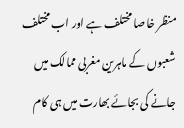منظر خاصا مختلف ہے اور اب مختلف شعبوں کے ماہرین مغربی ممالک میں جانے کی بجائے بھارت میں ہی کام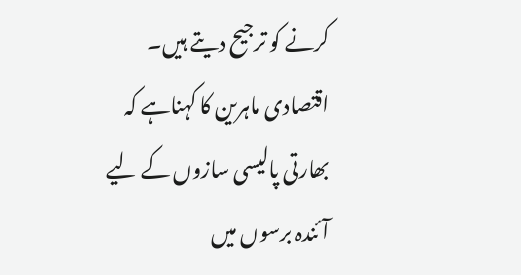کرنے کو ترجیح دیتے ہیں۔
اقتصادی ماہرین کا کہناہے کہ بھارتی پالیسی سازوں کے لیے آئندہ برسوں میں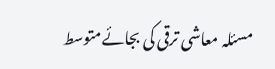مسئلہ معاشی ترقی کی بجائےمتوسط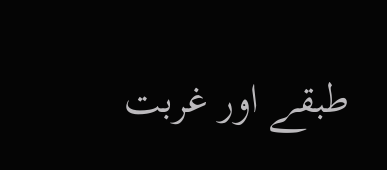طبقے اور غربت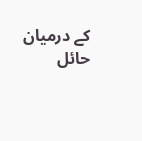کے درمیان حائل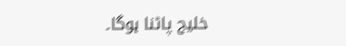خلیج پاٹنا ہوگا۔